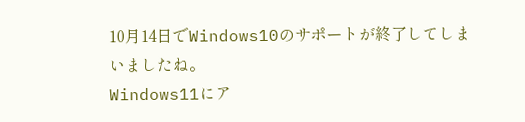10月14日でWindows10のサポートが終了してしまいましたね。
Windows11にア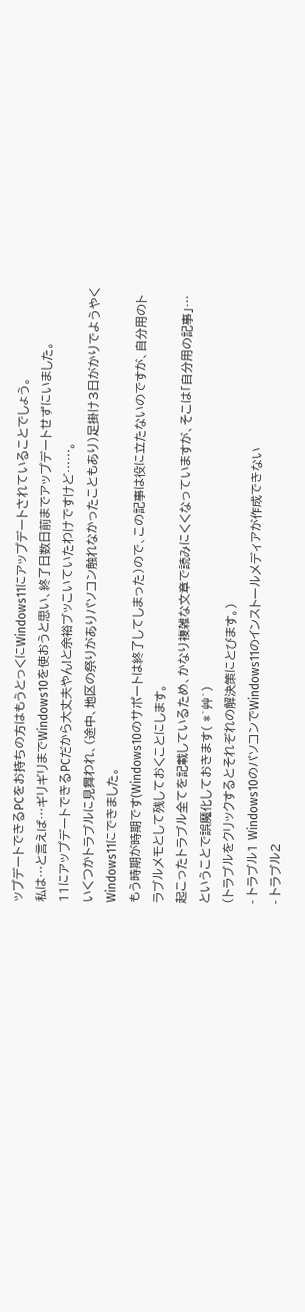ップデートできるPCをお持ちの方はもうとっくにWindows11にアップデートされていることでしょう。
私は…と言えば…ギリギリまでWindows10を使おうと思い、終了日数日前までアップデートせずにいました。
11にアップデートできるPCだから大丈夫やん!と余裕ブッこいていたわけですけど……。
いくつかトラブルに見舞われ、(途中、地区の祭りがありパソコン触れなかったこともあり)足掛け3日がかりでようやくWindows11にできました。
もう時期が時期です(Windows10のサポートは終了してしまった)ので、この記事は役に立たないのですが、自分用のトラブルメモとして残しておくことにします。
起こったトラブル全てを記載しているため、かなり複雑な文章で読みにくくなっていますが、そこは「自分用の記事」…ということで誤魔化しておきます( *´艸`)
(トラブルをクリックするとそれぞれの解決策にとびます。)
- トラブル1 Windows10のパソコンでWindows11のインストールメディアが作成できない
- トラブル2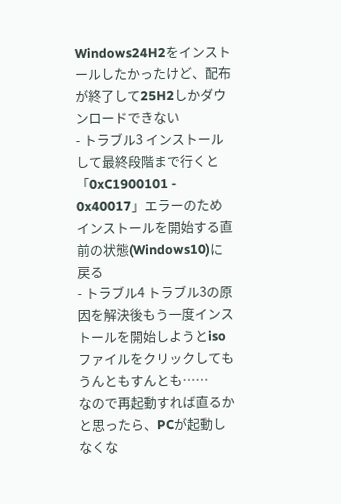Windows24H2をインストールしたかったけど、配布が終了して25H2しかダウンロードできない
- トラブル3 インストールして最終段階まで行くと「0xC1900101 - 0x40017」エラーのためインストールを開始する直前の状態(Windows10)に戻る
- トラブル4 トラブル3の原因を解決後もう一度インストールを開始しようとisoファイルをクリックしてもうんともすんとも……
なので再起動すれば直るかと思ったら、PCが起動しなくな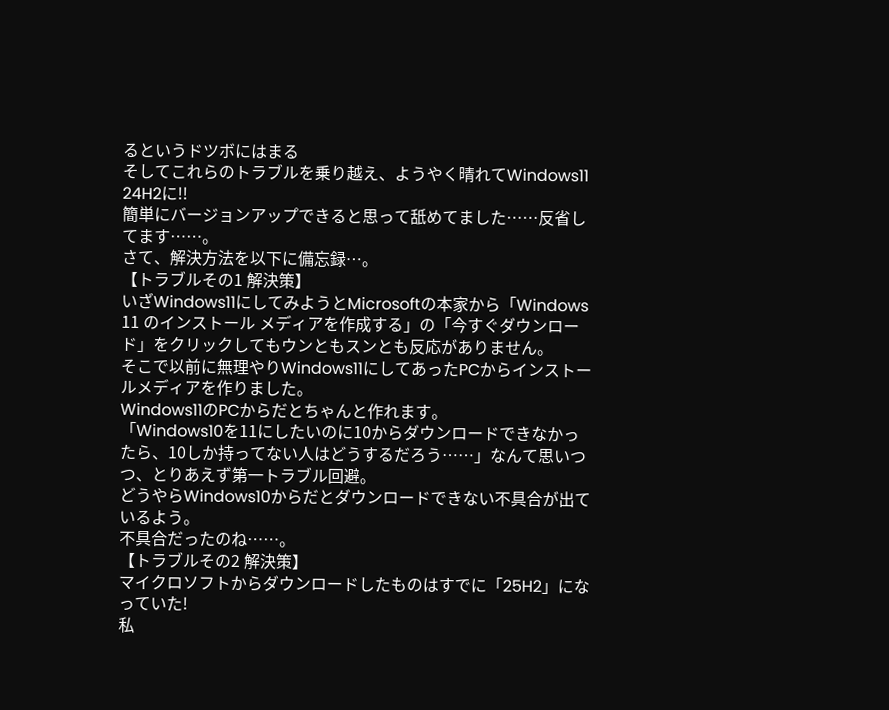るというドツボにはまる
そしてこれらのトラブルを乗り越え、ようやく晴れてWindows11 24H2に!!
簡単にバージョンアップできると思って舐めてました……反省してます……。
さて、解決方法を以下に備忘録…。
【トラブルその1 解決策】
いざWindows11にしてみようとMicrosoftの本家から「Windows 11 のインストール メディアを作成する」の「今すぐダウンロード」をクリックしてもウンともスンとも反応がありません。
そこで以前に無理やりWindows11にしてあったPCからインストールメディアを作りました。
Windows11のPCからだとちゃんと作れます。
「Windows10を11にしたいのに10からダウンロードできなかったら、10しか持ってない人はどうするだろう……」なんて思いつつ、とりあえず第一トラブル回避。
どうやらWindows10からだとダウンロードできない不具合が出ているよう。
不具合だったのね……。
【トラブルその2 解決策】
マイクロソフトからダウンロードしたものはすでに「25H2」になっていた!
私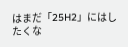はまだ「25H2」にはしたくな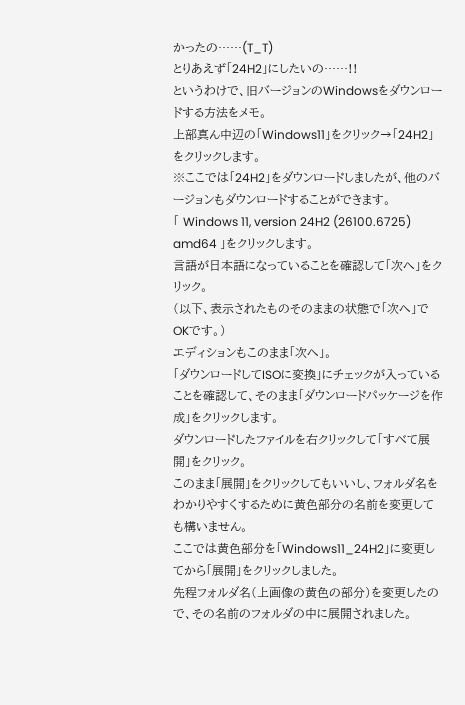かったの……(T_T)
とりあえず「24H2」にしたいの……!!
というわけで、旧バージョンのWindowsをダウンロードする方法をメモ。
上部真ん中辺の「Windows11」をクリック→「24H2」をクリックします。
※ここでは「24H2」をダウンロードしましたが、他のバージョンもダウンロードすることができます。
「 Windows 11, version 24H2 (26100.6725) amd64 」をクリックします。
言語が日本語になっていることを確認して「次へ」をクリック。
(以下、表示されたものそのままの状態で「次へ」でOKです。)
エディションもこのまま「次へ」。
「ダウンロードしてISOに変換」にチェックが入っていることを確認して、そのまま「ダウンロードパッケージを作成」をクリックします。
ダウンロードしたファイルを右クリックして「すべて展開」をクリック。
このまま「展開」をクリックしてもいいし、フォルダ名をわかりやすくするために黄色部分の名前を変更しても構いません。
ここでは黄色部分を「Windows11_24H2」に変更してから「展開」をクリックしました。
先程フォルダ名(上画像の黄色の部分)を変更したので、その名前のフォルダの中に展開されました。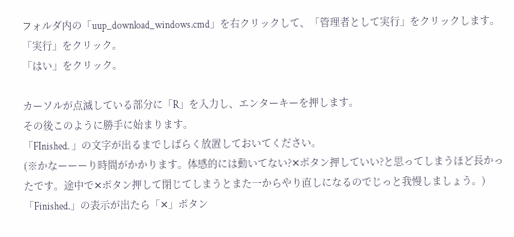フォルダ内の「uup_download_windows.cmd」を右クリックして、「管理者として実行」をクリックします。
「実行」をクリック。
「はい」をクリック。

カーソルが点滅している部分に「R」を入力し、エンターキーを押します。
その後このように勝手に始まります。
「FInished. 」の文字が出るまでしばらく放置しておいてください。
(※かなーーーり時間がかかります。体感的には動いてない?✕ボタン押していい?と思ってしまうほど長かったです。途中で✕ボタン押して閉じてしまうとまた一からやり直しになるのでじっと我慢しましょう。)
「Finished.」の表示が出たら「✕」ボタン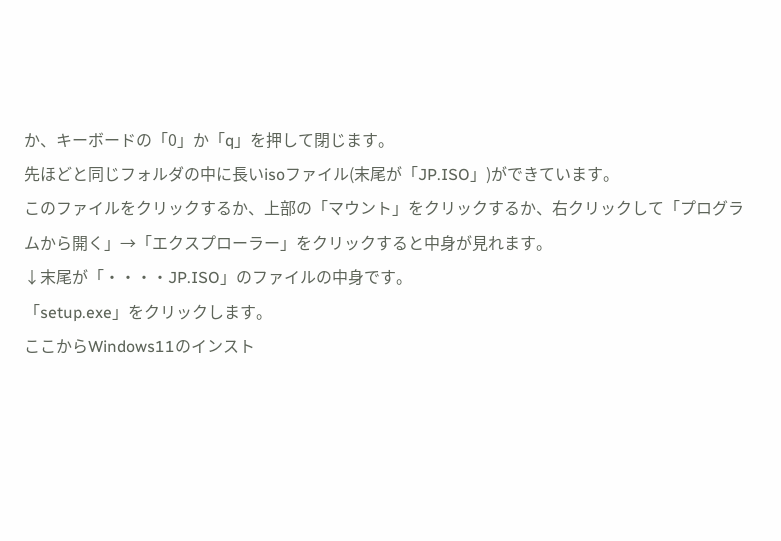か、キーボードの「0」か「q」を押して閉じます。
先ほどと同じフォルダの中に長いisoファイル(末尾が「JP.ISO」)ができています。
このファイルをクリックするか、上部の「マウント」をクリックするか、右クリックして「プログラムから開く」→「エクスプローラー」をクリックすると中身が見れます。
↓末尾が「・・・・JP.ISO」のファイルの中身です。
「setup.exe」をクリックします。
ここからWindows11のインスト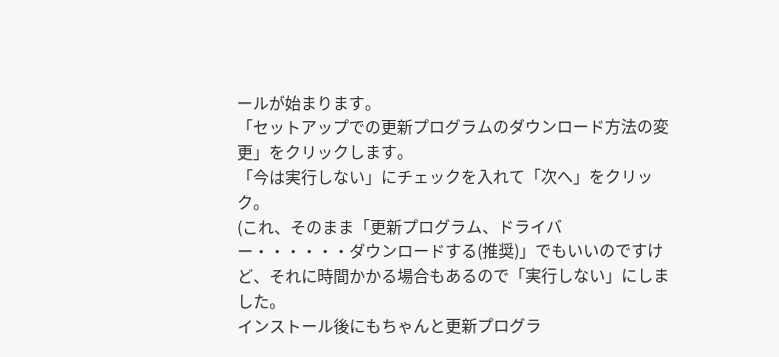ールが始まります。
「セットアップでの更新プログラムのダウンロード方法の変更」をクリックします。
「今は実行しない」にチェックを入れて「次へ」をクリック。
(これ、そのまま「更新プログラム、ドライバー・・・・・・ダウンロードする(推奨)」でもいいのですけど、それに時間かかる場合もあるので「実行しない」にしました。
インストール後にもちゃんと更新プログラ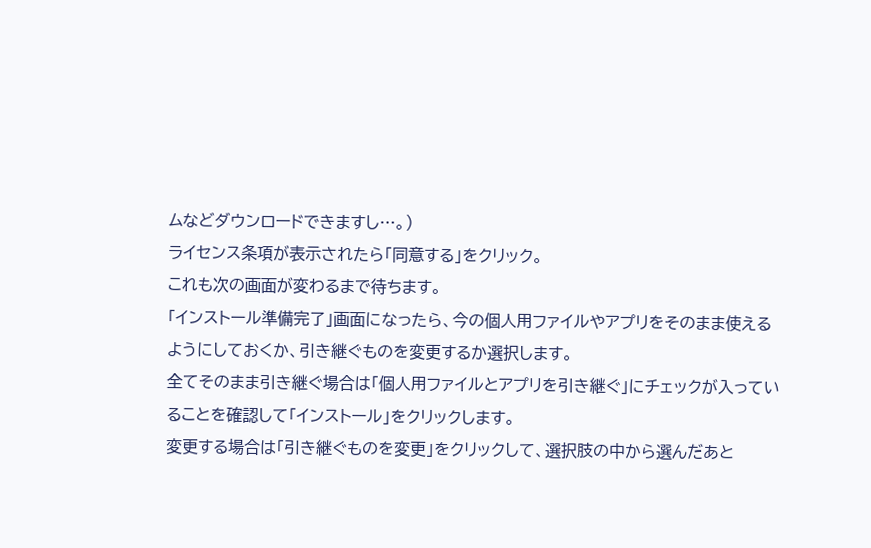ムなどダウンロードできますし…。)
ライセンス条項が表示されたら「同意する」をクリック。
これも次の画面が変わるまで待ちます。
「インストール準備完了」画面になったら、今の個人用ファイルやアプリをそのまま使えるようにしておくか、引き継ぐものを変更するか選択します。
全てそのまま引き継ぐ場合は「個人用ファイルとアプリを引き継ぐ」にチェックが入っていることを確認して「インストール」をクリックします。
変更する場合は「引き継ぐものを変更」をクリックして、選択肢の中から選んだあと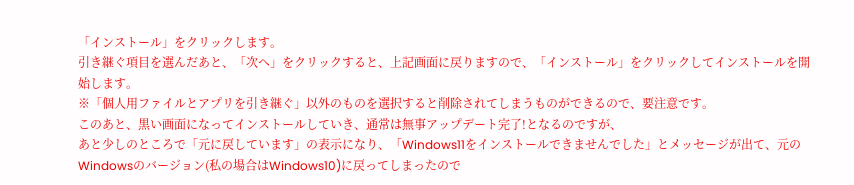「インストール」をクリックします。
引き継ぐ項目を選んだあと、「次へ」をクリックすると、上記画面に戻りますので、「インストール」をクリックしてインストールを開始します。
※「個人用ファイルとアプリを引き継ぐ」以外のものを選択すると削除されてしまうものができるので、要注意です。
このあと、黒い画面になってインストールしていき、通常は無事アップデート完了!となるのですが、
あと少しのところで「元に戻しています」の表示になり、「Windows11をインストールできませんでした」とメッセージが出て、元のWindowsのバージョン(私の場合はWindows10)に戻ってしまったので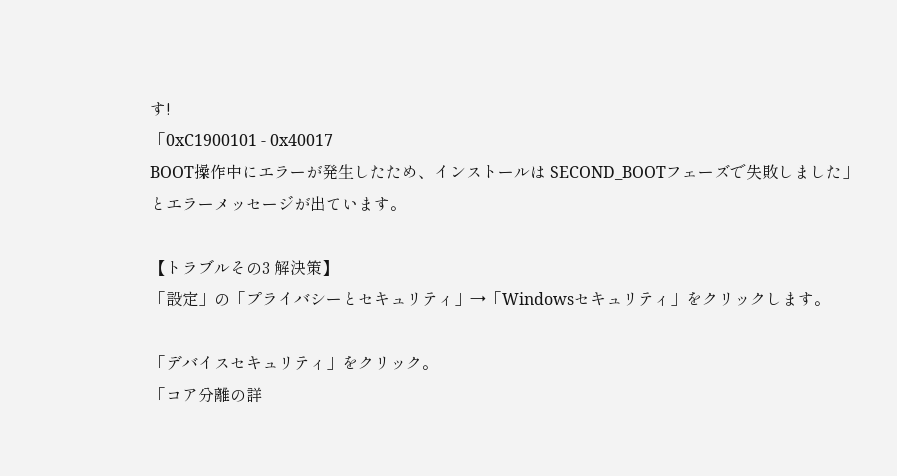す!
「0xC1900101 - 0x40017
BOOT操作中にエラーが発⽣したため、インストールは SECOND_BOOTフェーズで失敗しました」
とエラーメッセージが出ています。

【トラブルその3 解決策】
「設定」の「プライバシーとセキュリティ」→「Windowsセキュリティ」をクリックします。

「デバイスセキュリティ」をクリック。
「コア分離の詳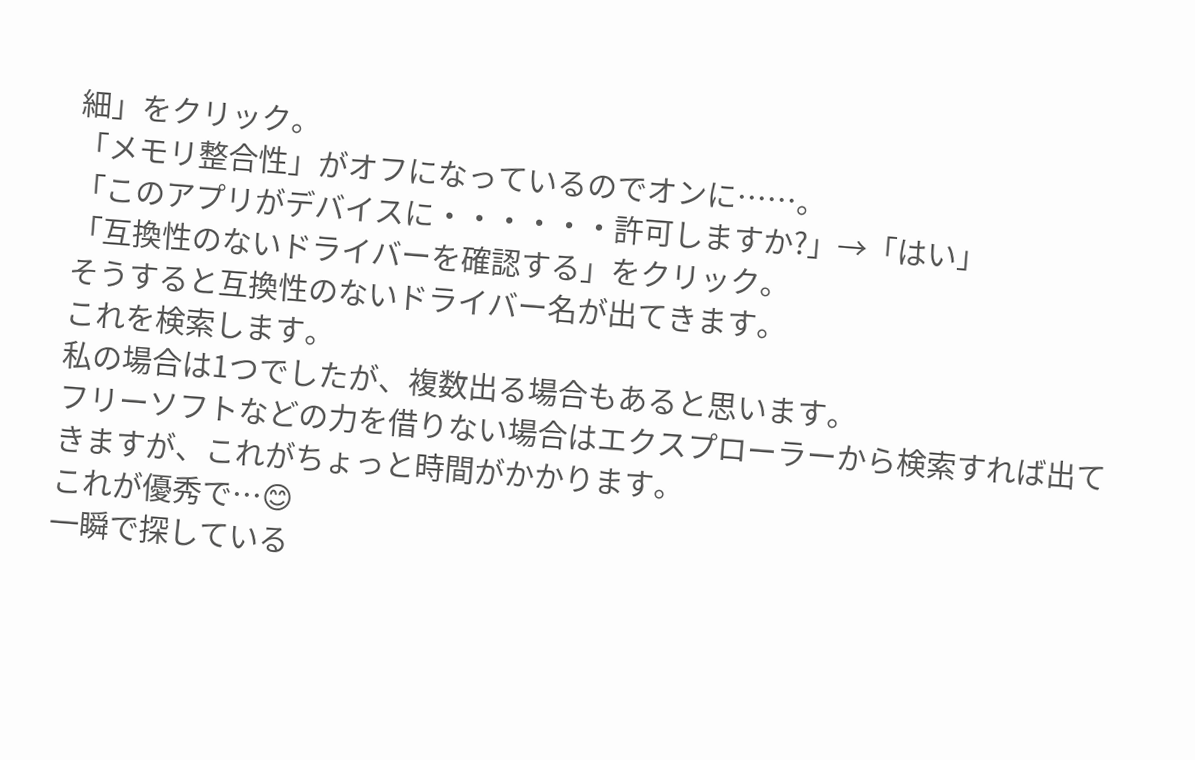細」をクリック。
「メモリ整合性」がオフになっているのでオンに……。
「このアプリがデバイスに・・・・・・許可しますか?」→「はい」
「互換性のないドライバーを確認する」をクリック。
そうすると互換性のないドライバー名が出てきます。
これを検索します。
私の場合は1つでしたが、複数出る場合もあると思います。
フリーソフトなどの力を借りない場合はエクスプローラーから検索すれば出てきますが、これがちょっと時間がかかります。
これが優秀で…😊
一瞬で探している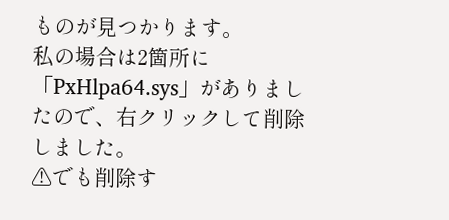ものが見つかります。
私の場合は2箇所に「PxHlpa64.sys」がありましたので、右クリックして削除しました。
⚠でも削除す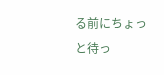る前にちょっと待っ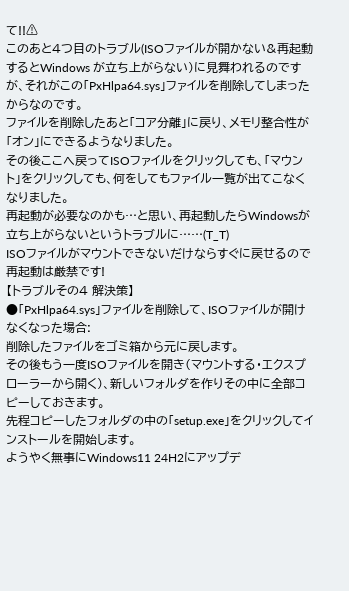て!!⚠
このあと4つ目のトラブル(ISOファイルが開かない&再起動するとWindows が立ち上がらない)に見舞われるのですが、それがこの「PxHlpa64.sys」ファイルを削除してしまったからなのです。
ファイルを削除したあと「コア分離」に戻り、メモリ整合性が「オン」にできるようなりました。
その後ここへ戻ってISOファイルをクリックしても、「マウント」をクリックしても、何をしてもファイル一覧が出てこなくなりました。
再起動が必要なのかも…と思い、再起動したらWindowsが立ち上がらないというトラブルに……(T_T)
ISOファイルがマウントできないだけならすぐに戻せるので再起動は厳禁です!
【トラブルその4 解決策】
●「PxHlpa64.sys」ファイルを削除して、ISOファイルが開けなくなった場合:
削除したファイルをゴミ箱から元に戻します。
その後もう一度ISOファイルを開き(マウントする・エクスプローラーから開く)、新しいフォルダを作りその中に全部コピーしておきます。
先程コピーしたフォルダの中の「setup.exe」をクリックしてインストールを開始します。
ようやく無事にWindows11 24H2にアップデ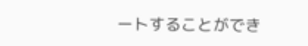ートすることができ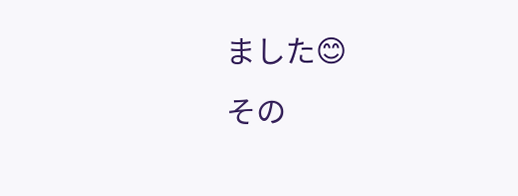ました😊
その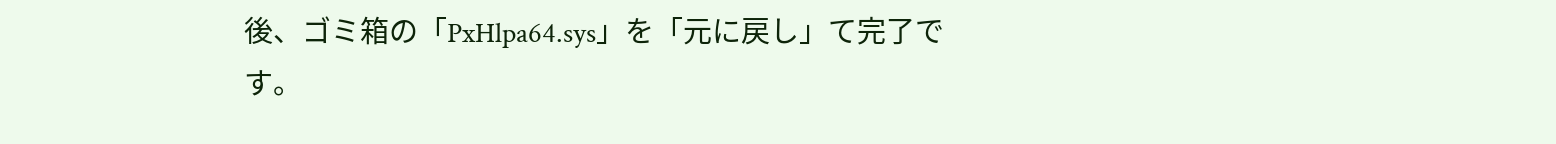後、ゴミ箱の「PxHlpa64.sys」を「元に戻し」て完了です。